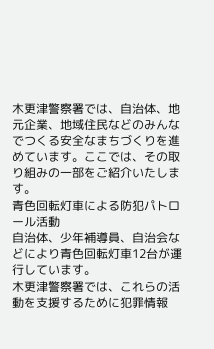木更津警察署では、自治体、地元企業、地域住民などのみんなでつくる安全なまちづくりを進めています。ここでは、その取り組みの一部をご紹介いたします。
青色回転灯車による防犯パトロール活動
自治体、少年補導員、自治会などにより青色回転灯車12台が運行しています。
木更津警察署では、これらの活動を支援するために犯罪情報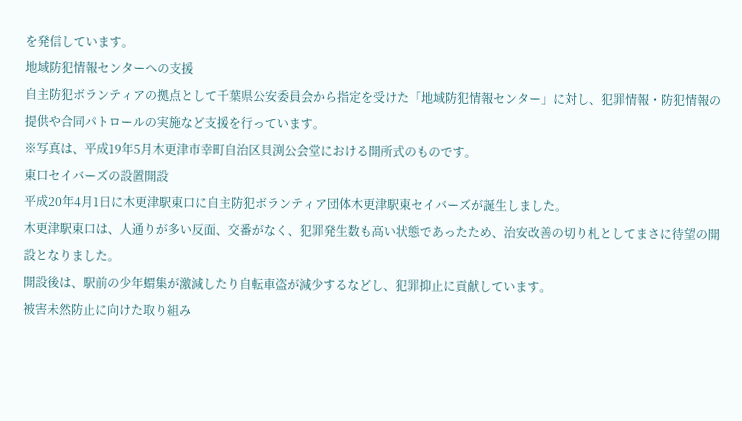を発信しています。
地域防犯情報センターへの支援
自主防犯ボランティアの拠点として千葉県公安委員会から指定を受けた「地域防犯情報センター」に対し、犯罪情報・防犯情報の提供や合同パトロールの実施など支援を行っています。
※写真は、平成19年5月木更津市幸町自治区貝渕公会堂における開所式のものです。
東口セイバーズの設置開設
平成20年4月1日に木更津駅東口に自主防犯ボランティア団体木更津駅東セイバーズが誕生しました。
木更津駅東口は、人通りが多い反面、交番がなく、犯罪発生数も高い状態であったため、治安改善の切り札としてまさに待望の開設となりました。
開設後は、駅前の少年蝟集が激減したり自転車盗が減少するなどし、犯罪抑止に貢献しています。
被害未然防止に向けた取り組み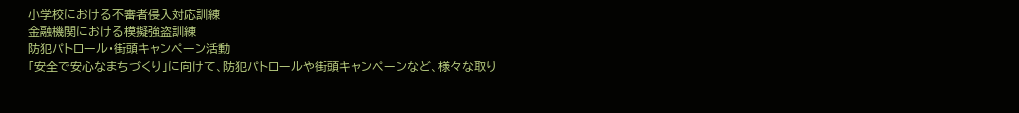小学校における不審者侵入対応訓練
金融機関における模擬強盗訓練
防犯パトロール・街頭キャンペーン活動
「安全で安心なまちづくり」に向けて、防犯パトロールや街頭キャンペーンなど、様々な取り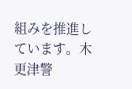組みを推進しています。木更津警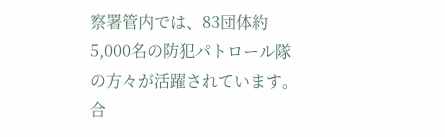察署管内では、83団体約5,000名の防犯パトロール隊の方々が活躍されています。
合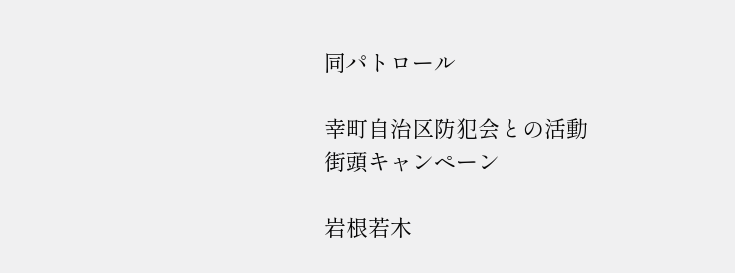同パトロール

幸町自治区防犯会との活動
街頭キャンペーン

岩根若木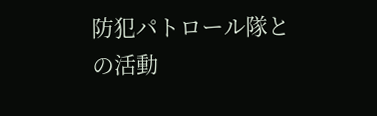防犯パトロール隊との活動